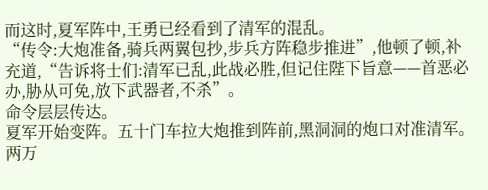而这时,夏军阵中,王勇已经看到了清军的混乱。
“传令:大炮准备,骑兵两翼包抄,步兵方阵稳步推进”,他顿了顿,补充道,“告诉将士们:清军已乱,此战必胜,但记住陛下旨意——首恶必办,胁从可免,放下武器者,不杀”。
命令层层传达。
夏军开始变阵。五十门车拉大炮推到阵前,黑洞洞的炮口对准清军。
两万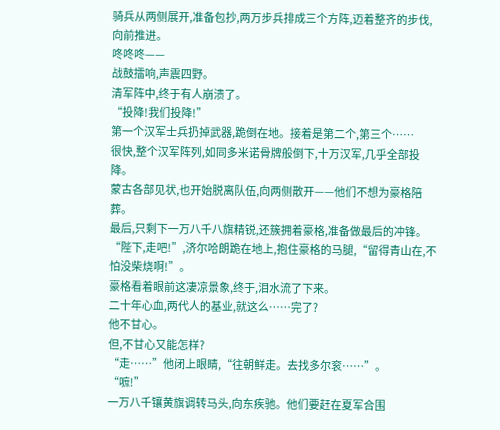骑兵从两侧展开,准备包抄,两万步兵排成三个方阵,迈着整齐的步伐,向前推进。
咚咚咚——
战鼓擂响,声震四野。
清军阵中,终于有人崩溃了。
“投降!我们投降!”
第一个汉军士兵扔掉武器,跪倒在地。接着是第二个,第三个……
很快,整个汉军阵列,如同多米诺骨牌般倒下,十万汉军,几乎全部投降。
蒙古各部见状,也开始脱离队伍,向两侧散开——他们不想为豪格陪葬。
最后,只剩下一万八千八旗精锐,还簇拥着豪格,准备做最后的冲锋。
“陛下,走吧!”,济尔哈朗跪在地上,抱住豪格的马腿,“留得青山在,不怕没柴烧啊!”。
豪格看着眼前这凄凉景象,终于,泪水流了下来。
二十年心血,两代人的基业,就这么……完了?
他不甘心。
但,不甘心又能怎样?
“走……”他闭上眼睛,“往朝鲜走。去找多尔衮……”。
“嗻!”
一万八千镶黄旗调转马头,向东疾驰。他们要赶在夏军合围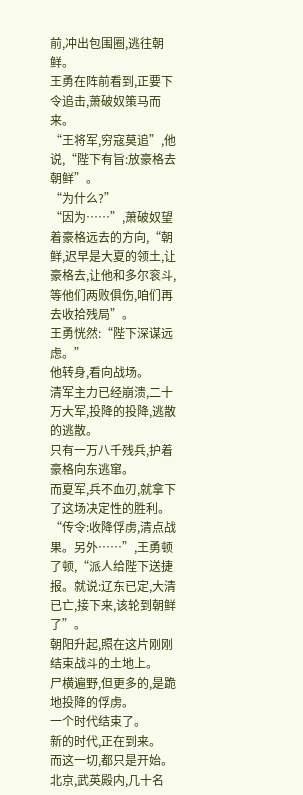前,冲出包围圈,逃往朝鲜。
王勇在阵前看到,正要下令追击,萧破奴策马而来。
“王将军,穷寇莫追”,他说,“陛下有旨:放豪格去朝鲜”。
“为什么?”
“因为……”,萧破奴望着豪格远去的方向,“朝鲜,迟早是大夏的领土,让豪格去,让他和多尔衮斗,等他们两败俱伤,咱们再去收拾残局”。
王勇恍然:“陛下深谋远虑。”
他转身,看向战场。
清军主力已经崩溃,二十万大军,投降的投降,逃散的逃散。
只有一万八千残兵,护着豪格向东逃窜。
而夏军,兵不血刃,就拿下了这场决定性的胜利。
“传令:收降俘虏,清点战果。另外……”,王勇顿了顿,“派人给陛下送捷报。就说:辽东已定,大清已亡,接下来,该轮到朝鲜了”。
朝阳升起,照在这片刚刚结束战斗的土地上。
尸横遍野,但更多的,是跪地投降的俘虏。
一个时代结束了。
新的时代,正在到来。
而这一切,都只是开始。
北京,武英殿内,几十名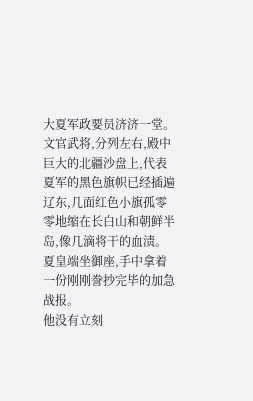大夏军政要员济济一堂。
文官武将,分列左右,殿中巨大的北疆沙盘上,代表夏军的黑色旗帜已经插遍辽东,几面红色小旗孤零零地缩在长白山和朝鲜半岛,像几滴将干的血渍。
夏皇端坐御座,手中拿着一份刚刚誊抄完毕的加急战报。
他没有立刻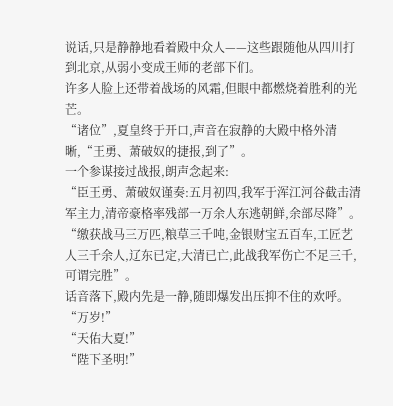说话,只是静静地看着殿中众人——这些跟随他从四川打到北京,从弱小变成王师的老部下们。
许多人脸上还带着战场的风霜,但眼中都燃烧着胜利的光芒。
“诸位”,夏皇终于开口,声音在寂静的大殿中格外清晰,“王勇、萧破奴的捷报,到了”。
一个参谋接过战报,朗声念起来:
“臣王勇、萧破奴谨奏:五月初四,我军于浑江河谷截击清军主力,清帝豪格率残部一万余人东逃朝鲜,余部尽降”。
“缴获战马三万匹,粮草三千吨,金银财宝五百车,工匠艺人三千余人,辽东已定,大清已亡,此战我军伤亡不足三千,可谓完胜”。
话音落下,殿内先是一静,随即爆发出压抑不住的欢呼。
“万岁!”
“天佑大夏!”
“陛下圣明!”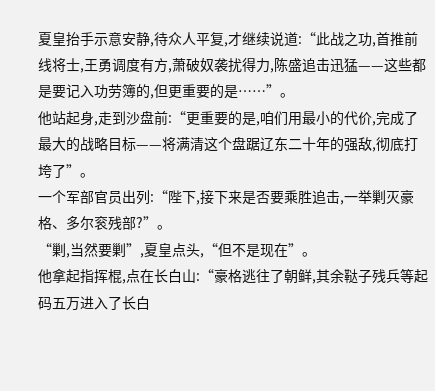夏皇抬手示意安静,待众人平复,才继续说道:“此战之功,首推前线将士,王勇调度有方,萧破奴袭扰得力,陈盛追击迅猛——这些都是要记入功劳簿的,但更重要的是……”。
他站起身,走到沙盘前:“更重要的是,咱们用最小的代价,完成了最大的战略目标——将满清这个盘踞辽东二十年的强敌,彻底打垮了”。
一个军部官员出列:“陛下,接下来是否要乘胜追击,一举剿灭豪格、多尔衮残部?”。
“剿,当然要剿”,夏皇点头,“但不是现在”。
他拿起指挥棍,点在长白山:“豪格逃往了朝鲜,其余鞑子残兵等起码五万进入了长白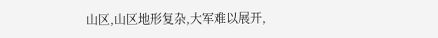山区,山区地形复杂,大军难以展开,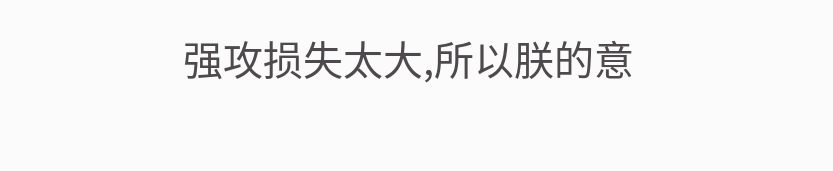强攻损失太大,所以朕的意